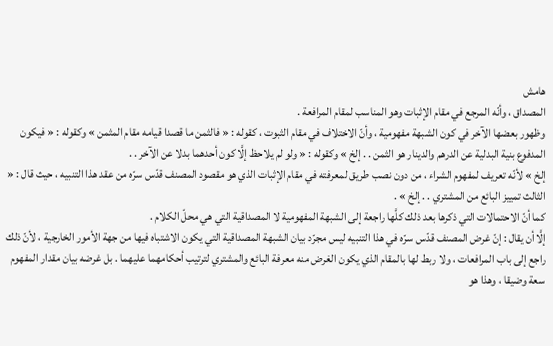هامش
المصداق ، وأنّه المرجع في مقام الإثبات وهو المناسب لمقام المرافعة .
وظهور بعضها الآخر في كون الشبهة مفهومية ، وأنّ الاختلاف في مقام الثبوت ، كقوله : « فالثمن ما قصدا قيامه مقام المثمن » وكقوله : « فيكون المدفوع بنية البدلية عن الدرهم والدينار هو الثمن . . إلخ » وكقوله : « ولو لم يلاحظ إلَّا كون أحدهما بدلا عن الآخر . .
إلخ » لأنّه تعريف لمفهوم الشراء ، من دون نصب طريق لمعرفته في مقام الإثبات الذي هو مقصود المصنف قدّس سرّه من عقد هذا التنبيه ، حيث قال : « الثالث تمييز البائع من المشتري . . إلخ » .
كما أنّ الاحتمالات التي ذكرها بعد ذلك كلَّها راجعة إلى الشبهة المفهومية لا المصداقية التي هي محلّ الكلام .
إلَّا أن يقال : إنّ غرض المصنف قدّس سرّه في هذا التنبيه ليس مجرّد بيان الشبهة المصداقية التي يكون الاشتباه فيها من جهة الأمور الخارجية ، لأنّ ذلك راجع إلى باب المرافعات ، ولا ربط لها بالمقام الذي يكون الغرض منه معرفة البائع والمشتري لترتيب أحكامهما عليهما . بل غرضه بيان مقدار المفهوم سعة وضيقا ، وهذا هو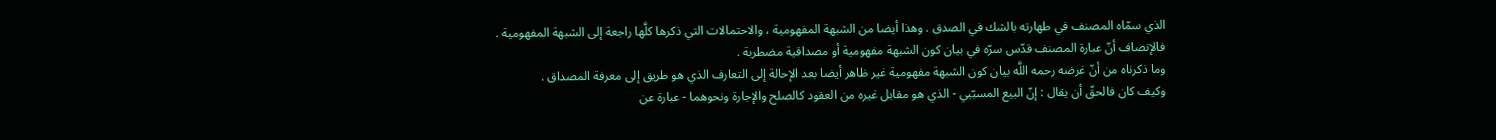الذي سمّاه المصنف في طهارته بالشك في الصدق . وهذا أيضا من الشبهة المفهومية ، والاحتمالات التي ذكرها كلَّها راجعة إلى الشبهة المفهومية .
فالإنصاف أنّ عبارة المصنف قدّس سرّه في بيان كون الشبهة مفهومية أو مصداقية مضطربة .
وما ذكرناه من أنّ غرضه رحمه اللَّه بيان كون الشبهة مفهومية غير ظاهر أيضا بعد الإحالة إلى التعارف الذي هو طريق إلى معرفة المصداق .
وكيف كان فالحقّ أن يقال : إنّ البيع المسبّبي - الذي هو مقابل غيره من العقود كالصلح والإجارة ونحوهما - عبارة عن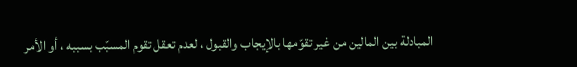المبادلة بين المالين من غير تقوّمها بالإيجاب والقبول ، لعدم تعقل تقوم المسبّب بسببه ، أو الأمر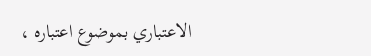الاعتباري بموضوع اعتباره ،